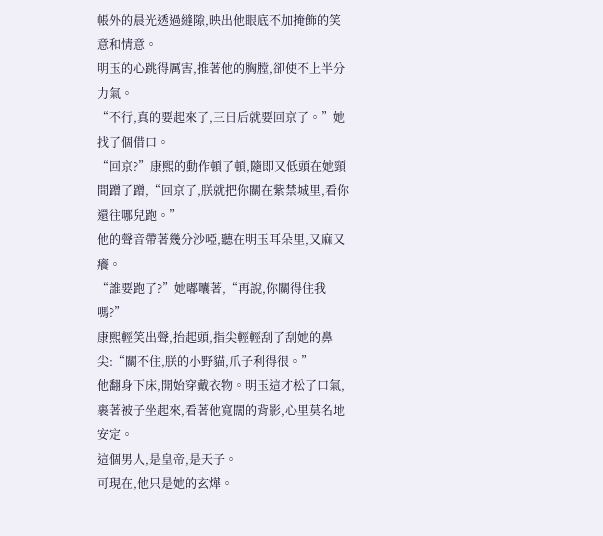帳外的晨光透過縫隙,映出他眼底不加掩飾的笑意和情意。
明玉的心跳得厲害,推著他的胸膛,卻使不上半分力氣。
“不行,真的要起來了,三日后就要回京了。”她找了個借口。
“回京?”康熙的動作頓了頓,隨即又低頭在她頸間蹭了蹭,“回京了,朕就把你關在紫禁城里,看你還往哪兒跑。”
他的聲音帶著幾分沙啞,聽在明玉耳朵里,又麻又癢。
“誰要跑了?”她嘟囔著,“再說,你關得住我嗎?”
康熙輕笑出聲,抬起頭,指尖輕輕刮了刮她的鼻尖:“關不住,朕的小野貓,爪子利得很。”
他翻身下床,開始穿戴衣物。明玉這才松了口氣,裹著被子坐起來,看著他寬闊的背影,心里莫名地安定。
這個男人,是皇帝,是天子。
可現在,他只是她的玄燁。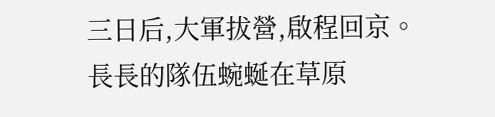三日后,大軍拔營,啟程回京。
長長的隊伍蜿蜒在草原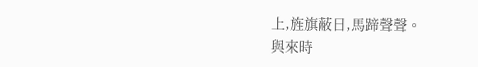上,旌旗蔽日,馬蹄聲聲。
與來時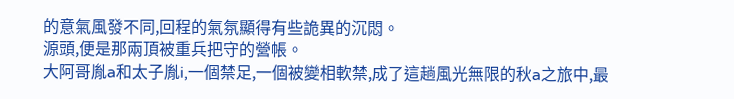的意氣風發不同,回程的氣氛顯得有些詭異的沉悶。
源頭,便是那兩頂被重兵把守的營帳。
大阿哥胤a和太子胤i,一個禁足,一個被變相軟禁,成了這趟風光無限的秋a之旅中,最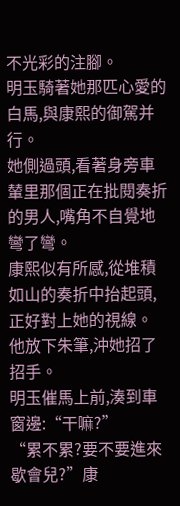不光彩的注腳。
明玉騎著她那匹心愛的白馬,與康熙的御駕并行。
她側過頭,看著身旁車輦里那個正在批閱奏折的男人,嘴角不自覺地彎了彎。
康熙似有所感,從堆積如山的奏折中抬起頭,正好對上她的視線。
他放下朱筆,沖她招了招手。
明玉催馬上前,湊到車窗邊:“干嘛?”
“累不累?要不要進來歇會兒?”康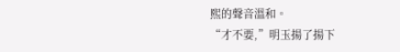熙的聲音溫和。
“才不要,”明玉揚了揚下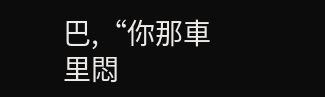巴,“你那車里悶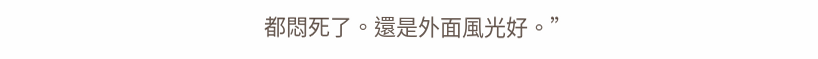都悶死了。還是外面風光好。”